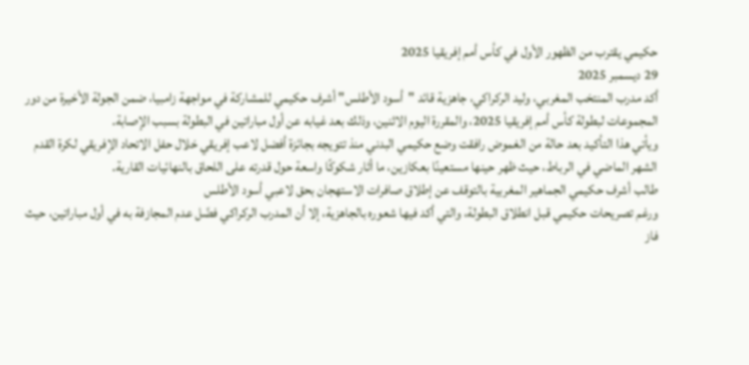حكيمي يقترب من الظهور الأول في كأس أمم إفريقيا 2025
29 ديسمبر 2025
أكد مدرب المنتخب المغربي، وليد الركراكي، جاهزية قائد "أسود الأطلس" أشرف حكيمي للمشاركة في مواجهة زامبيا، ضمن الجولة الأخيرة من دور المجموعات لبطولة كأس أمم إفريقيا 2025، والمقررة اليوم الاثنين، وذلك بعد غيابه عن أول مباراتين في البطولة بسبب الإصابة.
ويأتي هذا التأكيد بعد حالة من الغموض رافقت وضع حكيمي البدني منذ تتويجه بجائزة أفضل لاعب إفريقي خلال حفل الاتحاد الإفريقي لكرة القدم الشهر الماضي في الرباط، حيث ظهر حينها مستعينًا بعكازين، ما أثار شكوكًا واسعة حول قدرته على اللحاق بالنهائيات القارية.
طالب أشرف حكيمي الجماهير المغربية بالتوقف عن إطلاق صافرات الاستهجان بحق لاعبي أسود الأطلس
ورغم تصريحات حكيمي قبل انطلاق البطولة، والتي أكد فيها شعوره بالجاهزية، إلا أن المدرب الركراكي فضّل عدم المجازفة به في أول مباراتين، حيث فاز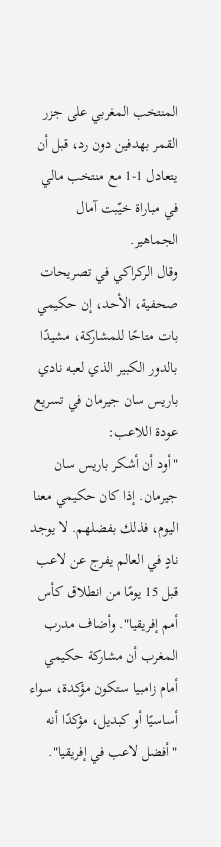المنتخب المغربي على جزر القمر بهدفين دون رد، قبل أن يتعادل 1-1 مع منتخب مالي في مباراة خيّبت آمال الجماهير.
وقال الركراكي في تصريحات صحفية، الأحد، إن حكيمي بات متاحًا للمشاركة، مشيدًا بالدور الكبير الذي لعبه نادي باريس سان جيرمان في تسريع عودة اللاعب:
"أود أن أشكر باريس سان جيرمان. إذا كان حكيمي معنا اليوم، فذلك بفضلهم. لا يوجد نادٍ في العالم يفرج عن لاعب قبل 15 يومًا من انطلاق كأس أمم إفريقيا". وأضاف مدرب المغرب أن مشاركة حكيمي أمام زامبيا ستكون مؤكدة، سواء أساسيًا أو كبديل، مؤكدًا أنه "أفضل لاعب في إفريقيا".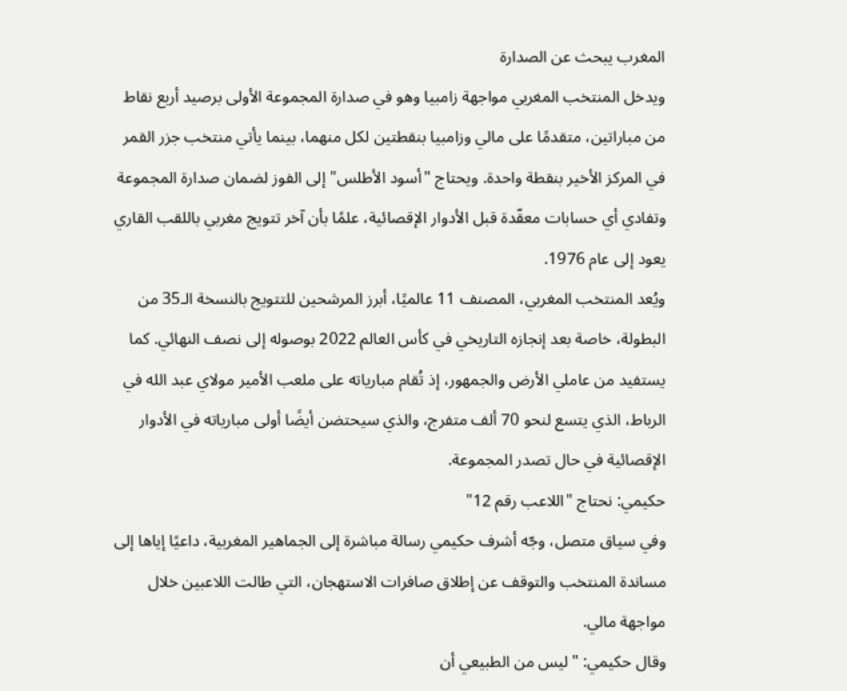المغرب يبحث عن الصدارة
ويدخل المنتخب المغربي مواجهة زامبيا وهو في صدارة المجموعة الأولى برصيد أربع نقاط من مباراتين، متقدمًا على مالي وزامبيا بنقطتين لكل منهما، بينما يأتي منتخب جزر القمر في المركز الأخير بنقطة واحدة. ويحتاج "أسود الأطلس" إلى الفوز لضمان صدارة المجموعة وتفادي أي حسابات معقّدة قبل الأدوار الإقصائية، علمًا بأن آخر تتويج مغربي باللقب القاري يعود إلى عام 1976.
ويُعد المنتخب المغربي، المصنف 11 عالميًا، أبرز المرشحين للتتويج بالنسخة الـ35 من البطولة، خاصة بعد إنجازه التاريخي في كأس العالم 2022 بوصوله إلى نصف النهائي. كما يستفيد من عاملي الأرض والجمهور، إذ تُقام مبارياته على ملعب الأمير مولاي عبد الله في الرباط، الذي يتسع لنحو 70 ألف متفرج، والذي سيحتضن أيضًا أولى مبارياته في الأدوار الإقصائية في حال تصدر المجموعة.
حكيمي: نحتاج "اللاعب رقم 12"
وفي سياق متصل، وجّه أشرف حكيمي رسالة مباشرة إلى الجماهير المغربية، داعيًا إياها إلى مساندة المنتخب والتوقف عن إطلاق صافرات الاستهجان، التي طالت اللاعبين خلال مواجهة مالي.
وقال حكيمي: "ليس من الطبيعي أن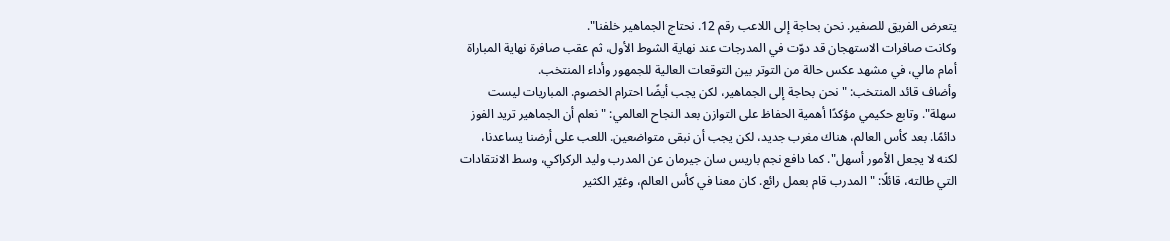يتعرض الفريق للصفير. نحن بحاجة إلى اللاعب رقم 12. نحتاج الجماهير خلفنا".
وكانت صافرات الاستهجان قد دوّت في المدرجات عند نهاية الشوط الأول، ثم عقب صافرة نهاية المباراة أمام مالي، في مشهد عكس حالة من التوتر بين التوقعات العالية للجمهور وأداء المنتخب.
وأضاف قائد المنتخب: "نحن بحاجة إلى الجماهير، لكن يجب أيضًا احترام الخصوم. المباريات ليست سهلة". وتابع حكيمي مؤكدًا أهمية الحفاظ على التوازن بعد النجاح العالمي: "نعلم أن الجماهير تريد الفوز دائمًا. بعد كأس العالم، هناك مغرب جديد، لكن يجب أن نبقى متواضعين. اللعب على أرضنا يساعدنا، لكنه لا يجعل الأمور أسهل". كما دافع نجم باريس سان جيرمان عن المدرب وليد الركراكي، وسط الانتقادات التي طالته، قائلًا: "المدرب قام بعمل رائع. كان معنا في كأس العالم، وغيّر الكثير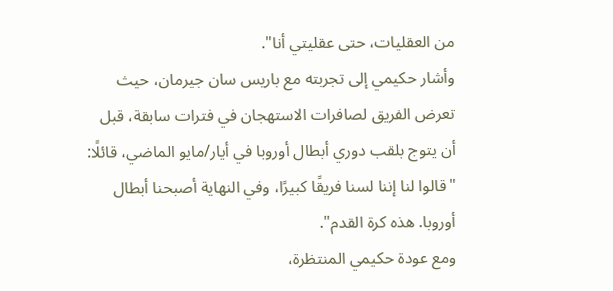من العقليات، حتى عقليتي أنا".
وأشار حكيمي إلى تجربته مع باريس سان جيرمان، حيث تعرض الفريق لصافرات الاستهجان في فترات سابقة، قبل أن يتوج بلقب دوري أبطال أوروبا في أيار/مايو الماضي، قائلًا: "قالوا لنا إننا لسنا فريقًا كبيرًا، وفي النهاية أصبحنا أبطال أوروبا. هذه كرة القدم".
ومع عودة حكيمي المنتظرة،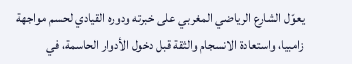يعوّل الشارع الرياضي المغربي على خبرته ودوره القيادي لحسم مواجهة زامبيا، واستعادة الانسجام والثقة قبل دخول الأدوار الحاسمة، في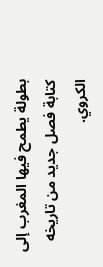بطولة يطمح فيها المغرب إلى كتابة فصل جديد من تاريخه الكروي.